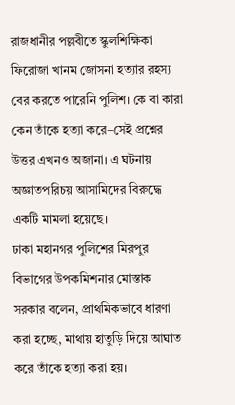রাজধানীর পল্লবীতে স্কুলশিক্ষিকা ফিরোজা খানম জোসনা হত্যার রহস্য বের করতে পারেনি পুলিশ। কে বা কারা কেন তাঁকে হত্যা করে–সেই প্রশ্নের উত্তর এখনও অজানা। এ ঘটনায় অজ্ঞাতপরিচয় আসামিদের বিরুদ্ধে একটি মামলা হয়েছে।
ঢাকা মহানগর পুলিশের মিরপুর বিভাগের উপকমিশনার মোস্তাক সরকার বলেন, প্রাথমিকভাবে ধারণা করা হচ্ছে, মাথায় হাতুড়ি দিয়ে আঘাত করে তাঁকে হত্যা করা হয়।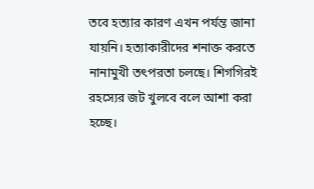তবে হত্যার কারণ এখন পর্যন্ত জানা যায়নি। হত্যাকারীদের শনাক্ত করতে নানামুখী তৎপরতা চলছে। শিগগিরই রহস্যের জট খুলবে বলে আশা করা হচ্ছে।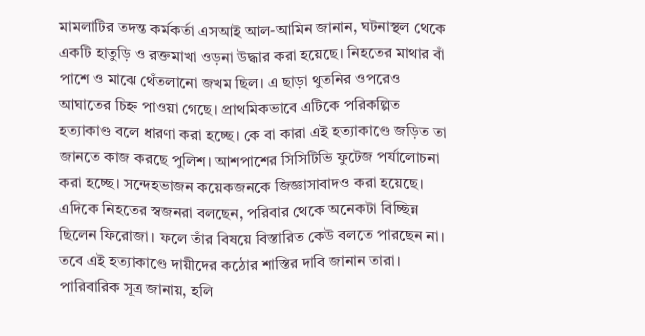মামলাটির তদন্ত কর্মকর্তা এসআই আল-আমিন জানান, ঘটনাস্থল থেকে একটি হাতুড়ি ও রক্তমাখা ওড়না উদ্ধার করা হয়েছে। নিহতের মাথার বাঁ পাশে ও মাঝে থেঁতলানো জখম ছিল। এ ছাড়া থুতনির ওপরেও আঘাতের চিহ্ন পাওয়া গেছে। প্রাথমিকভাবে এটিকে পরিকল্পিত হত্যাকাণ্ড বলে ধারণা করা হচ্ছে। কে বা কারা এই হত্যাকাণ্ডে জড়িত তা জানতে কাজ করছে পুলিশ। আশপাশের সিসিটিভি ফুটেজ পর্যালোচনা করা হচ্ছে। সন্দেহভাজন কয়েকজনকে জিজ্ঞাসাবাদও করা হয়েছে।
এদিকে নিহতের স্বজনরা বলছেন, পরিবার থেকে অনেকটা বিচ্ছিন্ন ছিলেন ফিরোজা। ফলে তাঁর বিষয়ে বিস্তারিত কেউ বলতে পারছেন না। তবে এই হত্যাকাণ্ডে দায়ীদের কঠোর শাস্তির দাবি জানান তারা।
পারিবারিক সূত্র জানায়, হলি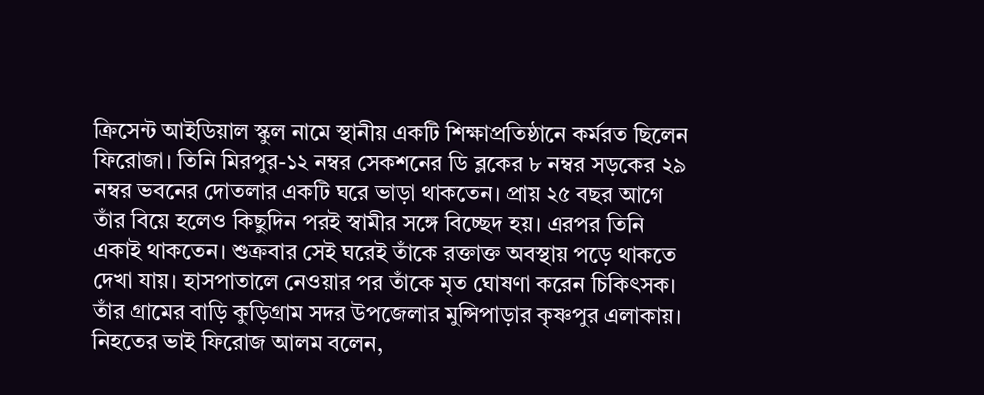ক্রিসেন্ট আইডিয়াল স্কুল নামে স্থানীয় একটি শিক্ষাপ্রতিষ্ঠানে কর্মরত ছিলেন ফিরোজা। তিনি মিরপুর-১২ নম্বর সেকশনের ডি ব্লকের ৮ নম্বর সড়কের ২৯ নম্বর ভবনের দোতলার একটি ঘরে ভাড়া থাকতেন। প্রায় ২৫ বছর আগে তাঁর বিয়ে হলেও কিছুদিন পরই স্বামীর সঙ্গে বিচ্ছেদ হয়। এরপর তিনি একাই থাকতেন। শুক্রবার সেই ঘরেই তাঁকে রক্তাক্ত অবস্থায় পড়ে থাকতে দেখা যায়। হাসপাতালে নেওয়ার পর তাঁকে মৃত ঘোষণা করেন চিকিৎসক। তাঁর গ্রামের বাড়ি কুড়িগ্রাম সদর উপজেলার মুন্সিপাড়ার কৃষ্ণপুর এলাকায়।
নিহতের ভাই ফিরোজ আলম বলেন,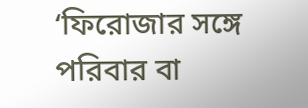‘ফিরোজার সঙ্গে পরিবার বা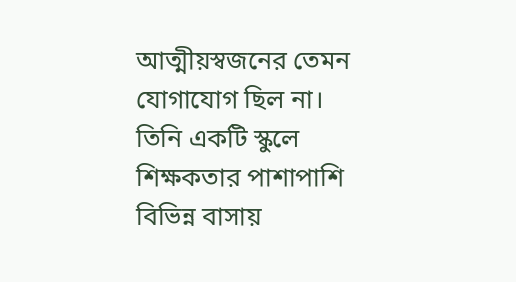আত্মীয়স্বজনের তেমন যোগাযোগ ছিল না। তিনি একটি স্কুলে শিক্ষকতার পাশাপাশি বিভিন্ন বাসায়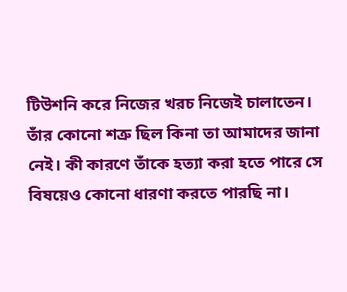টিউশনি করে নিজের খরচ নিজেই চালাতেন। তাঁর কোনো শত্রু ছিল কিনা তা আমাদের জানা নেই। কী কারণে তাঁকে হত্যা করা হতে পারে সে বিষয়েও কোনো ধারণা করতে পারছি না।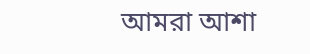আমরা আশা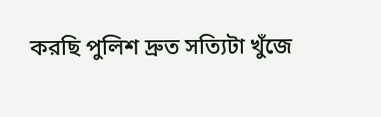করছি পুলিশ দ্রুত সত্যিটা খুঁজে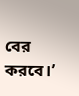বের করবে।’